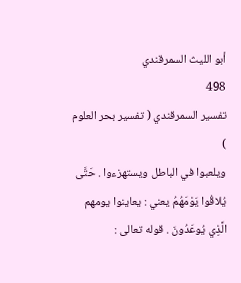أبو الليث السمرقندي
498
تفسير السمرقندي ( تفسير بحر العلوم )
ويلعبوا في الباطل ويستهزءوا . حَتَّى يُلاقُوا يَوْمَهُمُ يعني : يعاينوا يومهم الَّذِي يُوعَدُونَ . قوله تعالى :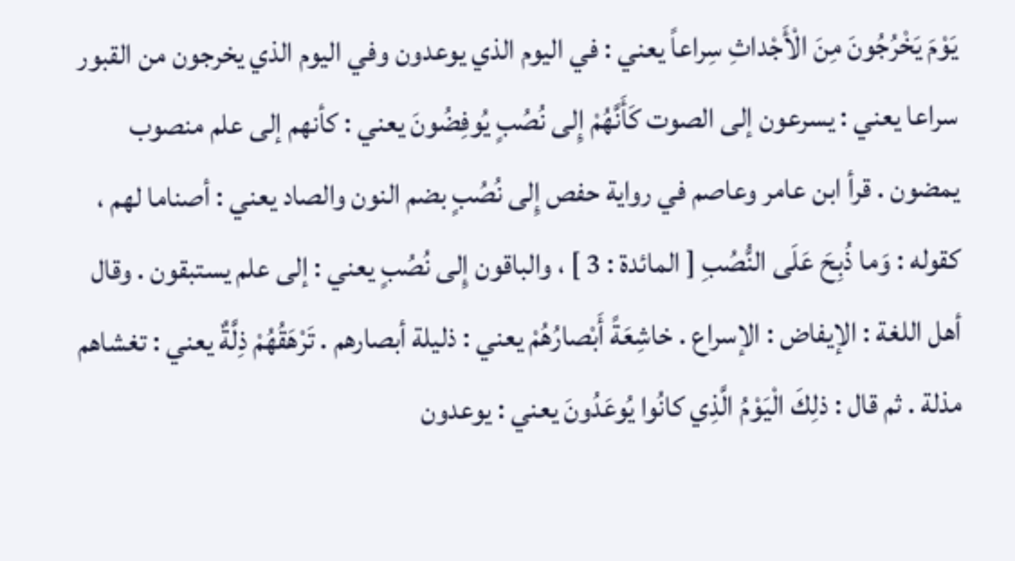يَوْمَ يَخْرُجُونَ مِنَ الْأَجْداثِ سِراعاً يعني : في اليوم الذي يوعدون وفي اليوم الذي يخرجون من القبور سراعا يعني : يسرعون إلى الصوت كَأَنَّهُمْ إِلى نُصُبٍ يُوفِضُونَ يعني : كأنهم إلى علم منصوب يمضون . قرأ ابن عامر وعاصم في رواية حفص إِلى نُصُبٍ بضم النون والصاد يعني : أصناما لهم ، كقوله : وَما ذُبِحَ عَلَى النُّصُبِ [ المائدة : 3 ] ، والباقون إِلى نُصُبٍ يعني : إلى علم يستبقون . وقال أهل اللغة : الإيفاض : الإسراع . خاشِعَةً أَبْصارُهُمْ يعني : ذليلة أبصارهم . تَرْهَقُهُمْ ذِلَّةٌ يعني : تغشاهم مذلة . ثم قال : ذلِكَ الْيَوْمُ الَّذِي كانُوا يُوعَدُونَ يعني : يوعدون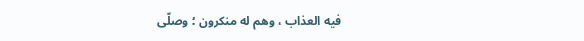فيه العذاب ، وهم له منكرون ؛ وصلّى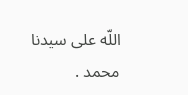اللّه على سيدنا محمد .